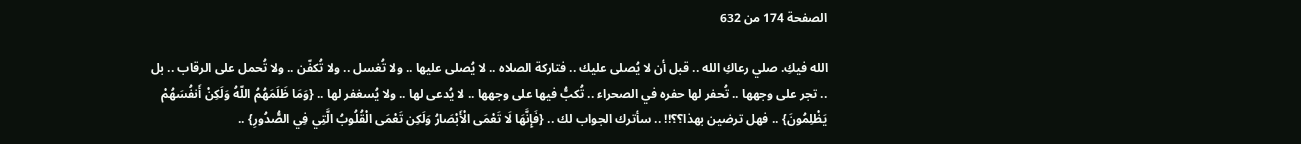الصفحة 174 من 632

الله فيكِ. صلي رعاكِ الله .. قبل أن لا يُصلى عليك .. فتاركة الصلاه .. لا يُصلى عليها .. ولا تُغسل .. ولا تُكفّن .. ولا تُحمل على الرقاب .. بل .. تجر على وجهها .. تُحفر لها حفره في الصحراء .. تُكبُّ فيها على وجهها .. لا يُدعى لها .. ولا يُسغفر لها .. {وَمَا ظَلَمَهُمُ اللّهُ وَلَكِنْ أَنفُسَهُمْ يَظْلِمُونَ} .. فهل ترضين بهذا؟؟!! .. سأترك الجواب لك .. {فَإِنَّهَا لَا تَعْمَى الْأَبْصَارُ وَلَكِن تَعْمَى الْقُلُوبُ الَّتِي فِي الصُّدُورِ} ..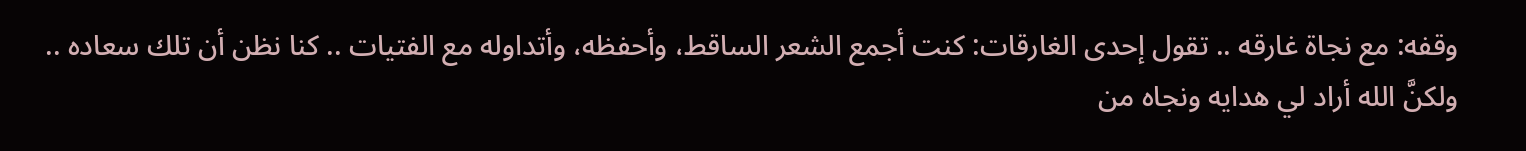وقفه: مع نجاة غارقه .. تقول إحدى الغارقات: كنت أجمع الشعر الساقط، وأحفظه، وأتداوله مع الفتيات .. كنا نظن أن تلك سعاده .. ولكنَّ الله أراد لي هدايه ونجاه من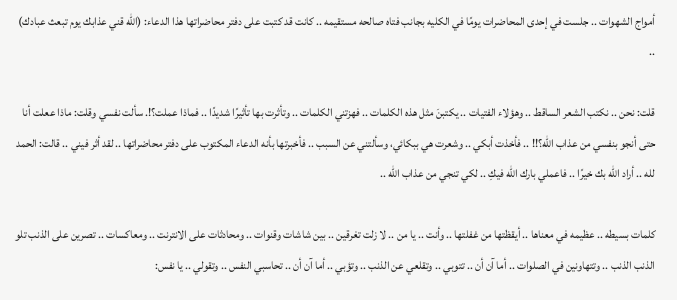أمواج الشهوات .. جلست في إحدى المحاضرات يومًا في الكليه بجانب فتاه صالحه مستقيمه .. كانت قد كتبت على دفتر محاضراتها هذا الدعاء: (الله قني عذابك يوم تبعث عبادك) ..

قلت: نحن .. نكتب الشعر الساقط .. وهؤلاء الفتيات .. يكتبنَ مثل هذه الكلمات .. فهزتني الكلمات .. وتأثرت بها تأثيرًا شديدًا .. فماذا عملت؟!. سألت نفسي وقلت: ماذا ععلت أنا حتى أنجو بنفسي من عذاب الله؟!! .. فأخذت أبكي .. وشعرت هي ببكائي، وسألتني عن السبب .. فأخبرتها بأنه الدعاء المكتوب على دفتر محاضراتها .. لقد أثر فيني .. قالت: الحمد لله .. أراد الله بك خيرًا .. فاعملي بارك الله فيكِ .. لكي تنجي من عذاب الله ..

كلمات بسيطه .. عظيمه في معناها .. أيقظتها من غفلتها .. وأنت .. يا من .. لا زلت تغرقين .. بين شاشات وقنوات .. ومحادثات على الانترنت .. ومعاكسات .. تصرين على الذنب تلو الذنب الذنب .. وتتهاونين في الصلوات .. أما آن أن .. تتوبي .. وتقلعي عن الذنب .. وتؤبي .. أما آن أن .. تحاسبي النفس .. وتقولي .. يا نفس: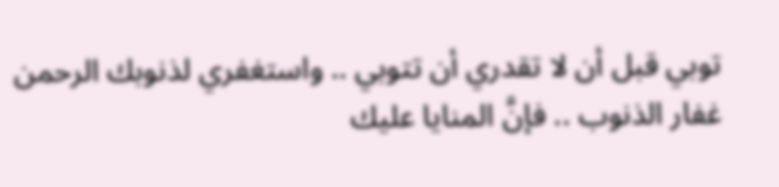توبي قبل أن لا تقدري أن تتوبي .. واستغفري لذنوبك الرحمن غفار الذنوب .. فإنَّ المنايا عليك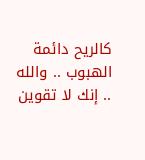كالريح دائمة الهبوب .. والله .. إنك لا تقوين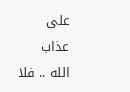على عذاب الله .. فلا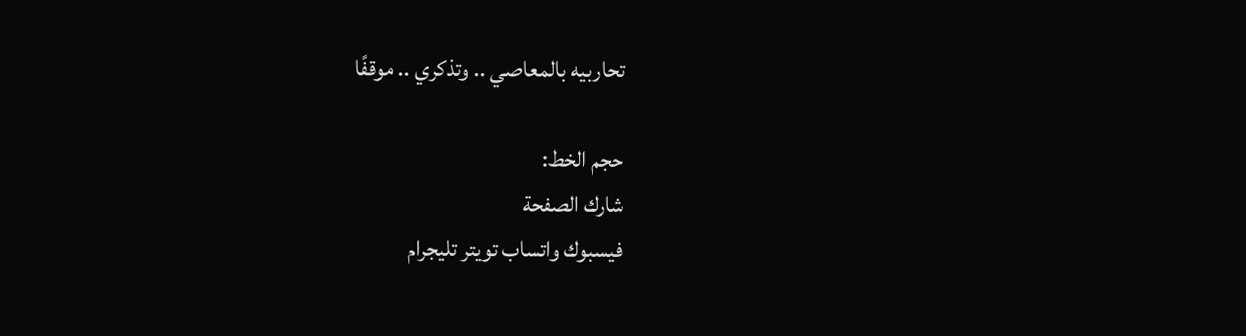تحاربيه بالمعاصي .. وتذكري .. موقفًا

حجم الخط:
شارك الصفحة
فيسبوك واتساب تويتر تليجرام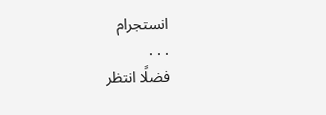انستجرام
. . .
فضلًا انتظر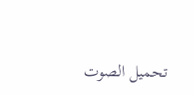تحميل الصوت